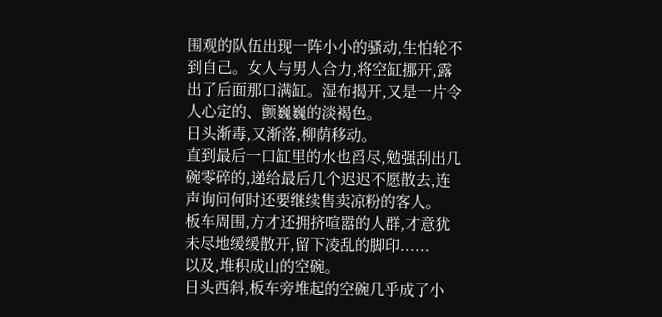围观的队伍出现一阵小小的骚动,生怕轮不到自己。女人与男人合力,将空缸挪开,露出了后面那口满缸。湿布揭开,又是一片令人心定的、颤巍巍的淡褐色。
日头渐毒,又渐落,柳荫移动。
直到最后一口缸里的水也舀尽,勉强刮出几碗零碎的,递给最后几个迟迟不愿散去,连声询问何时还要继续售卖凉粉的客人。
板车周围,方才还拥挤喧嚣的人群,才意犹未尽地缓缓散开,留下凌乱的脚印......
以及,堆积成山的空碗。
日头西斜,板车旁堆起的空碗几乎成了小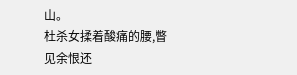山。
杜杀女揉着酸痛的腰,瞥见余恨还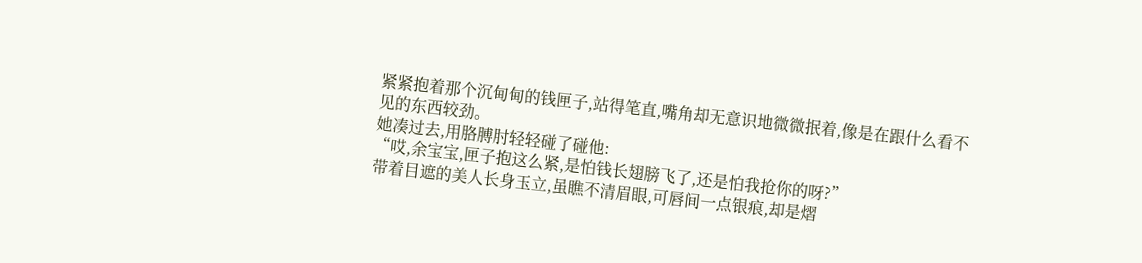紧紧抱着那个沉甸甸的钱匣子,站得笔直,嘴角却无意识地微微抿着,像是在跟什么看不见的东西较劲。
她凑过去,用胳膊肘轻轻碰了碰他:
“哎,余宝宝,匣子抱这么紧,是怕钱长翅膀飞了,还是怕我抢你的呀?”
带着目遮的美人长身玉立,虽瞧不清眉眼,可唇间一点银痕,却是熠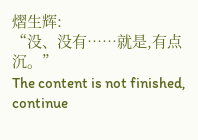熠生辉:
“没、没有……就是,有点沉。”
The content is not finished, continue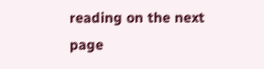reading on the next page